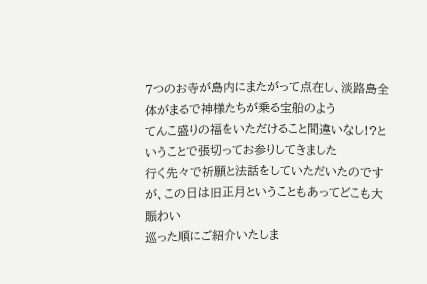7つのお寺が島内にまたがって点在し、淡路島全体がまるで神様たちが乗る宝船のよう
てんこ盛りの福をいただけること間違いなし!?ということで張切ってお参りしてきました
行く先々で祈願と法話をしていただいたのですが、この日は旧正月ということもあってどこも大賑わい
巡った順にご紹介いたしま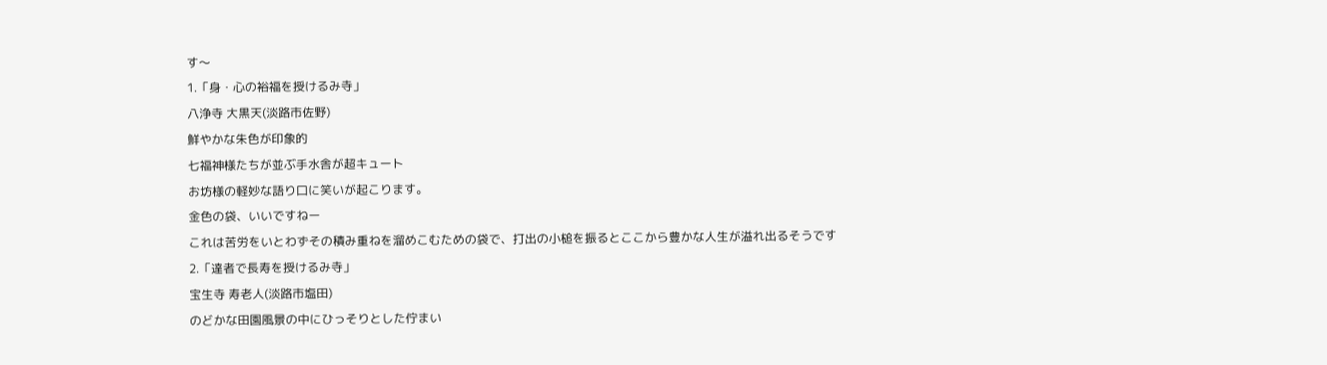す〜
1.「身・心の裕福を授けるみ寺」
八浄寺 大黒天(淡路市佐野)
鮮やかな朱色が印象的
七福神様たちが並ぶ手水舎が超キュート
お坊様の軽妙な語り口に笑いが起こります。
金色の袋、いいですねー
これは苦労をいとわずその積み重ねを溜めこむための袋で、打出の小槌を振るとここから豊かな人生が溢れ出るそうです
2.「達者で長寿を授けるみ寺」
宝生寺 寿老人(淡路市塩田)
のどかな田園風景の中にひっそりとした佇まい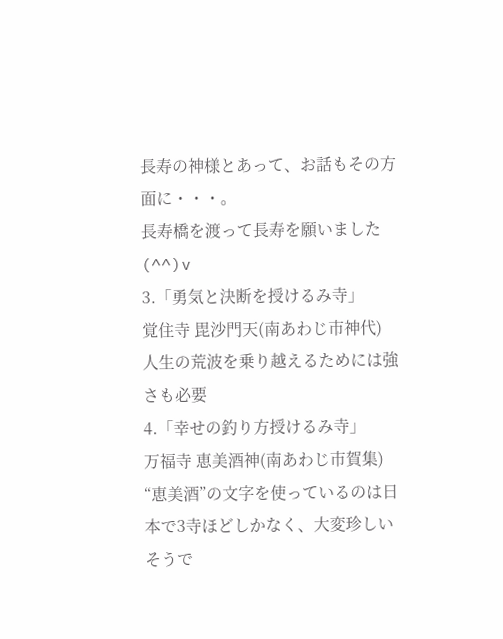長寿の神様とあって、お話もその方面に・・・。
長寿橋を渡って長寿を願いました(^^)v
3.「勇気と決断を授けるみ寺」
覚住寺 毘沙門天(南あわじ市神代)
人生の荒波を乗り越えるためには強さも必要
4.「幸せの釣り方授けるみ寺」
万福寺 恵美酒神(南あわじ市賀集)
“恵美酒”の文字を使っているのは日本で3寺ほどしかなく、大変珍しいそうで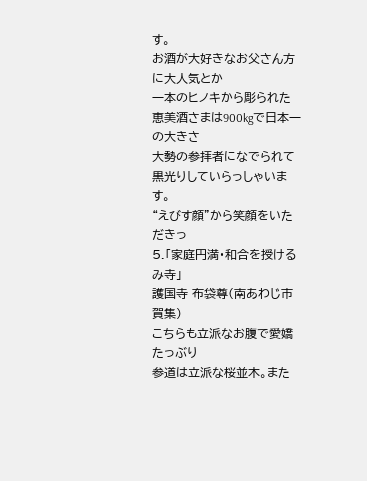す。
お酒が大好きなお父さん方に大人気とか
一本のヒノキから彫られた恵美酒さまは900kgで日本一の大きさ
大勢の参拝者になでられて黒光りしていらっしゃいます。
“えびす顔”から笑顔をいただきっ
5.「家庭円満・和合を授けるみ寺」
護国寺 布袋尊(南あわじ市賀集)
こちらも立派なお腹で愛嬌たっぶり
参道は立派な桜並木。また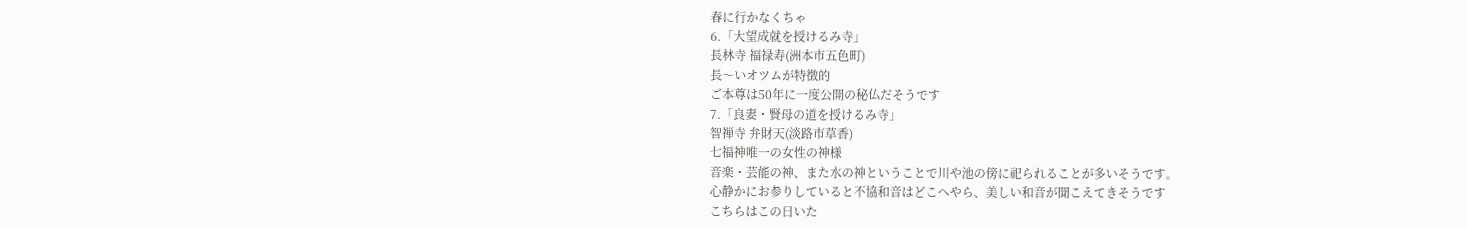春に行かなくちゃ
6.「大望成就を授けるみ寺」
長林寺 福禄寿(洲本市五色町)
長〜いオツムが特徴的
ご本尊は50年に一度公開の秘仏だそうです
7.「良妻・賢母の道を授けるみ寺」
智禅寺 弁財天(淡路市草香)
七福神唯一の女性の神様
音楽・芸能の神、また水の神ということで川や池の傍に祀られることが多いそうです。
心静かにお参りしていると不協和音はどこへやら、美しい和音が聞こえてきそうです
こちらはこの日いた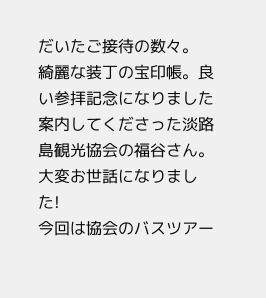だいたご接待の数々。
綺麗な装丁の宝印帳。良い参拝記念になりました
案内してくださった淡路島観光協会の福谷さん。大変お世話になりました!
今回は協会のバスツアー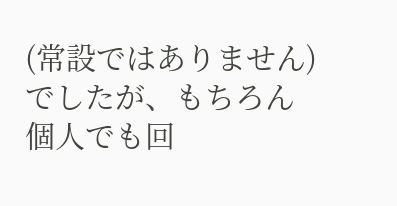(常設ではありません)でしたが、もちろん個人でも回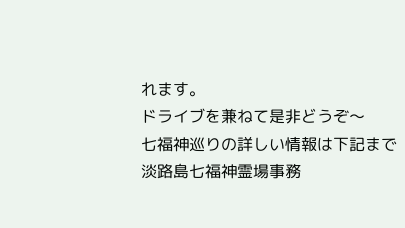れます。
ドライブを兼ねて是非どうぞ〜
七福神巡りの詳しい情報は下記まで
淡路島七福神霊場事務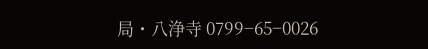局・八浄寺 0799−65−0026